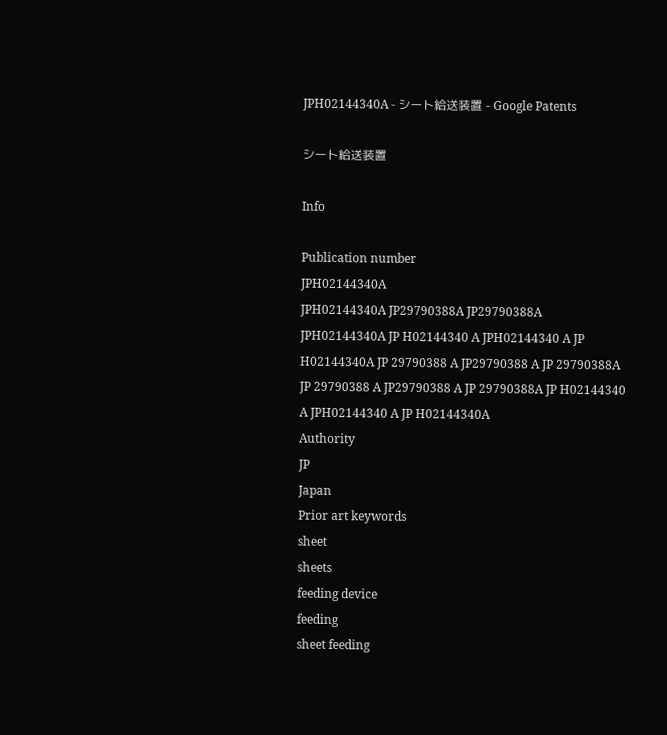JPH02144340A - シート給送装置 - Google Patents

シート給送装置

Info

Publication number
JPH02144340A
JPH02144340A JP29790388A JP29790388A JPH02144340A JP H02144340 A JPH02144340 A JP H02144340A JP 29790388 A JP29790388 A JP 29790388A JP 29790388 A JP29790388 A JP 29790388A JP H02144340 A JPH02144340 A JP H02144340A
Authority
JP
Japan
Prior art keywords
sheet
sheets
feeding device
feeding
sheet feeding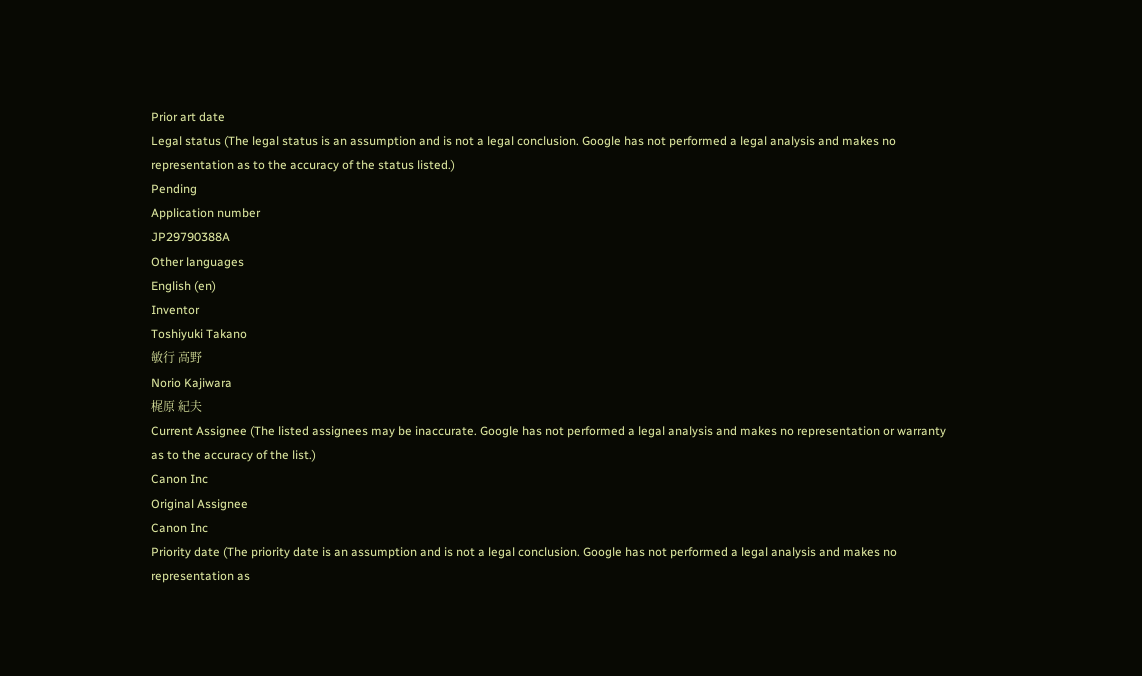Prior art date
Legal status (The legal status is an assumption and is not a legal conclusion. Google has not performed a legal analysis and makes no representation as to the accuracy of the status listed.)
Pending
Application number
JP29790388A
Other languages
English (en)
Inventor
Toshiyuki Takano
敏行 高野
Norio Kajiwara
梶原 紀夫
Current Assignee (The listed assignees may be inaccurate. Google has not performed a legal analysis and makes no representation or warranty as to the accuracy of the list.)
Canon Inc
Original Assignee
Canon Inc
Priority date (The priority date is an assumption and is not a legal conclusion. Google has not performed a legal analysis and makes no representation as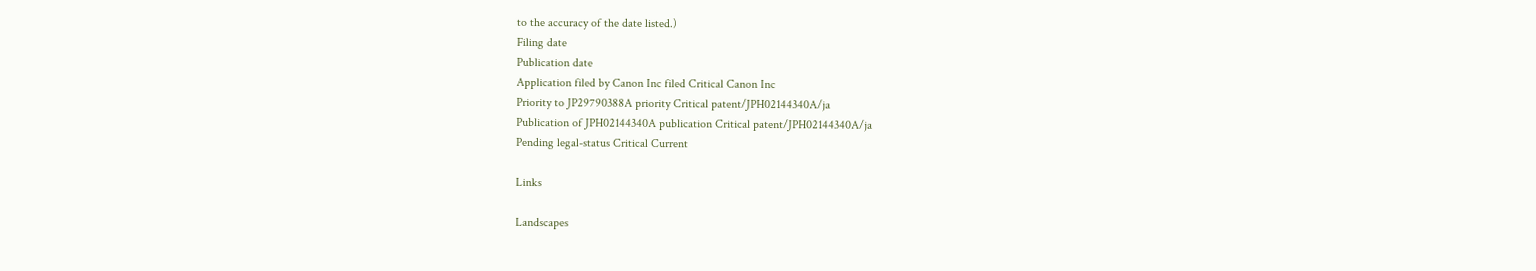to the accuracy of the date listed.)
Filing date
Publication date
Application filed by Canon Inc filed Critical Canon Inc
Priority to JP29790388A priority Critical patent/JPH02144340A/ja
Publication of JPH02144340A publication Critical patent/JPH02144340A/ja
Pending legal-status Critical Current

Links

Landscapes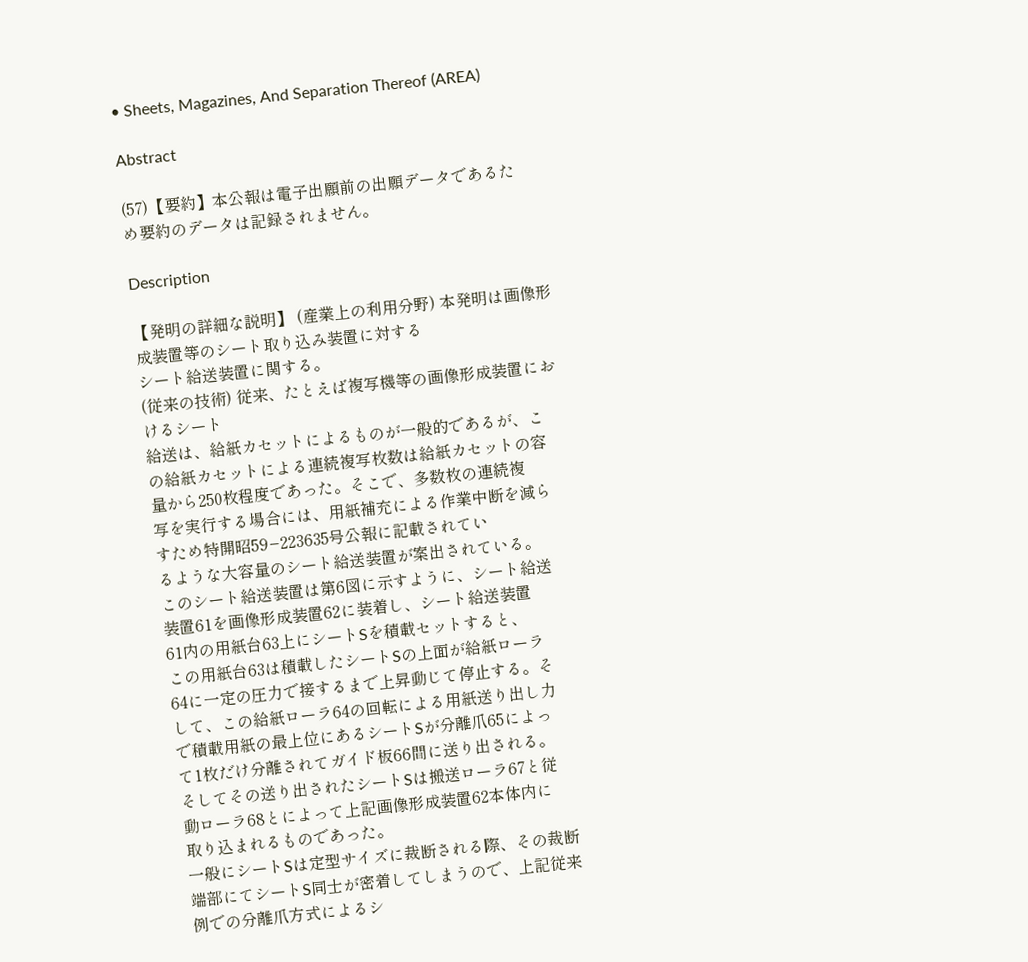• Sheets, Magazines, And Separation Thereof (AREA)

Abstract

(57)【要約】本公報は電子出願前の出願データであるた
め要約のデータは記録されません。

Description

【発明の詳細な説明】 (産業上の利用分野) 本発明は画像形成装置等のシート取り込み装置に対する
シート給送装置に関する。
(従来の技術) 従来、たとえば複写機等の画像形成装置におけるシート
給送は、給紙カセットによるものが一般的であるが、こ
の給紙カセットによる連続複写枚数は給紙カセットの容
量から250枚程度であった。そこで、多数枚の連続複
写を実行する場合には、用紙補充による作業中断を減ら
すため特開昭59−223635号公報に記載されてい
るような大容量のシート給送装置が案出されている。
このシート給送装置は第6図に示すように、シート給送
装置61を画像形成装置62に装着し、シート給送装置
61内の用紙台63上にシートSを積載セットすると、
この用紙台63は積載したシートSの上面が給紙ローラ
64に一定の圧力で接するまで上昇動じて停止する。そ
して、この給紙ローラ64の回転による用紙送り出し力
で積載用紙の最上位にあるシートSが分離爪65によっ
て1枚だけ分離されてガイド板66間に送り出される。
そしてその送り出されたシートSは搬送ローラ67と従
動ローラ68とによって上記画像形成装置62本体内に
取り込まれるものであった。
一般にシートSは定型サイズに裁断される際、その裁断
端部にてシートS同士が密着してしまうので、上記従来
例での分離爪方式によるシ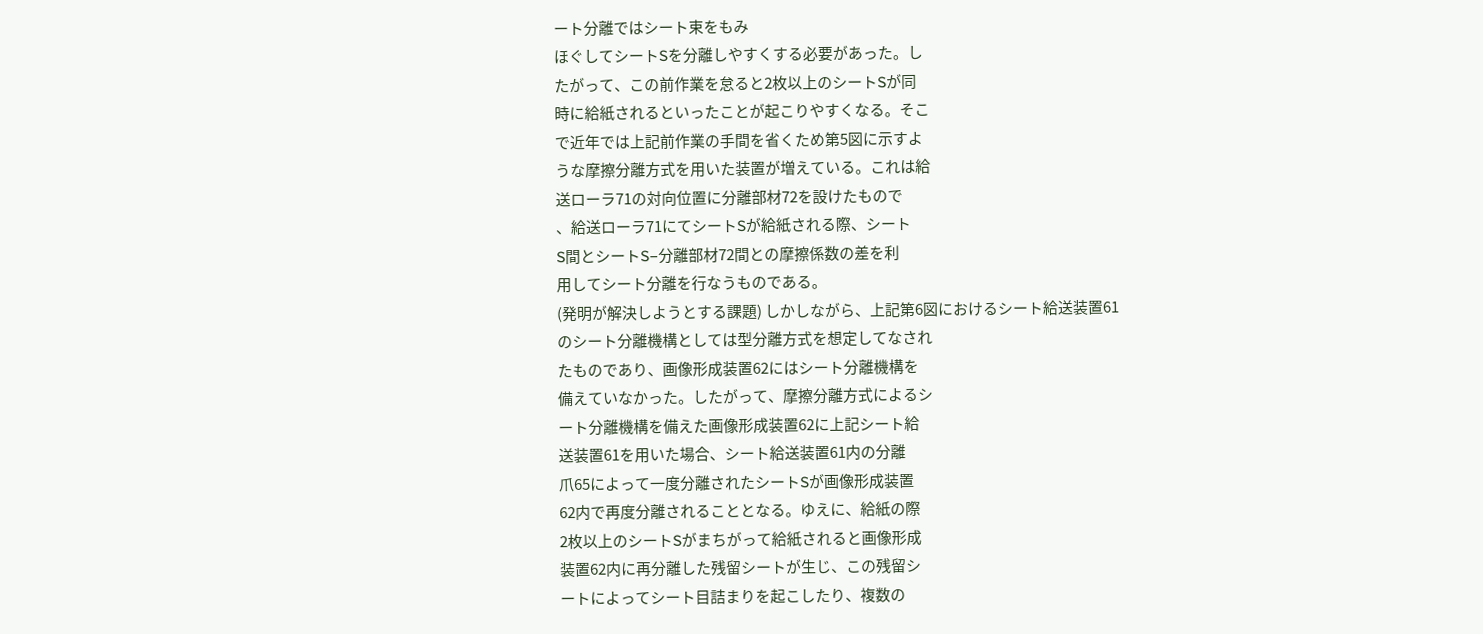ート分離ではシート束をもみ
ほぐしてシートSを分離しやすくする必要があった。し
たがって、この前作業を怠ると2枚以上のシートSが同
時に給紙されるといったことが起こりやすくなる。そこ
で近年では上記前作業の手間を省くため第5図に示すよ
うな摩擦分離方式を用いた装置が増えている。これは給
送ローラ71の対向位置に分離部材72を設けたもので
、給送ローラ71にてシートSが給紙される際、シート
S間とシートS−分離部材72間との摩擦係数の差を利
用してシート分離を行なうものである。
(発明が解決しようとする課題) しかしながら、上記第6図におけるシート給送装置61
のシート分離機構としては型分離方式を想定してなされ
たものであり、画像形成装置62にはシート分離機構を
備えていなかった。したがって、摩擦分離方式によるシ
ート分離機構を備えた画像形成装置62に上記シート給
送装置61を用いた場合、シート給送装置61内の分離
爪65によって一度分離されたシートSが画像形成装置
62内で再度分離されることとなる。ゆえに、給紙の際
2枚以上のシートSがまちがって給紙されると画像形成
装置62内に再分離した残留シートが生じ、この残留シ
ートによってシート目詰まりを起こしたり、複数の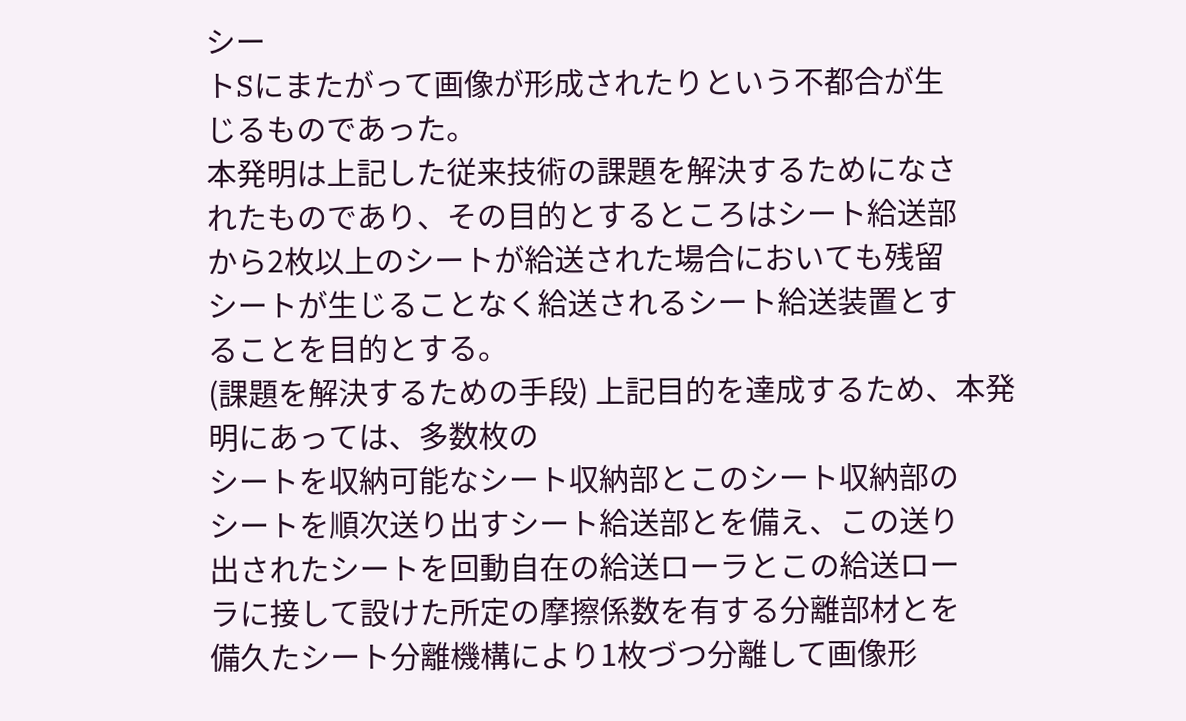シー
トSにまたがって画像が形成されたりという不都合が生
じるものであった。
本発明は上記した従来技術の課題を解決するためになさ
れたものであり、その目的とするところはシート給送部
から2枚以上のシートが給送された場合においても残留
シートが生じることなく給送されるシート給送装置とす
ることを目的とする。
(課題を解決するための手段) 上記目的を達成するため、本発明にあっては、多数枚の
シートを収納可能なシート収納部とこのシート収納部の
シートを順次送り出すシート給送部とを備え、この送り
出されたシートを回動自在の給送ローラとこの給送ロー
ラに接して設けた所定の摩擦係数を有する分離部材とを
備久たシート分離機構により1枚づつ分離して画像形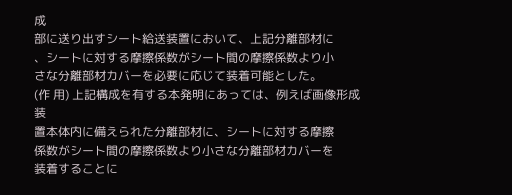成
部に送り出すシート給送装置において、上記分離部材に
、シートに対する摩擦係数がシート間の摩擦係数より小
さな分離部材カバーを必要に応じて装着可能とした。
(作 用) 上記構成を有する本発明にあっては、例えば画像形成装
置本体内に備えられた分離部材に、シートに対する摩擦
係数がシート間の摩擦係数より小さな分離部材カバーを
装着することに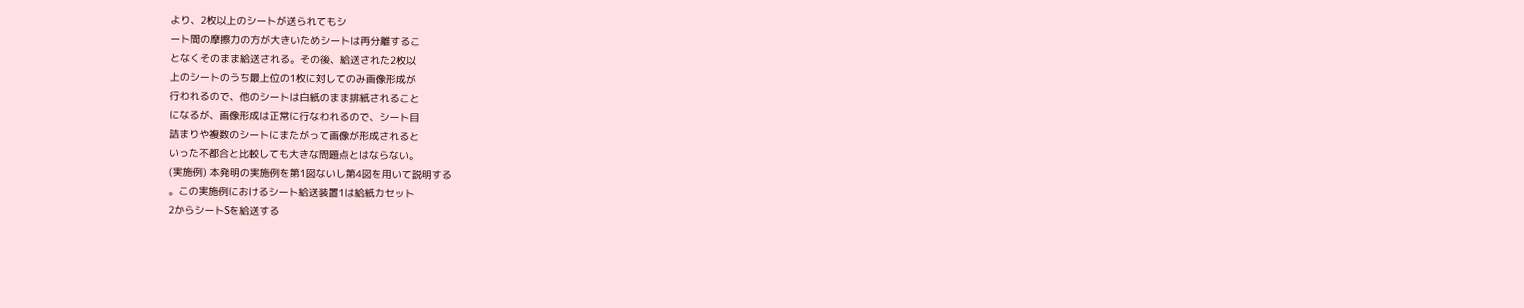より、2枚以上のシートが送られてもシ
ート間の摩擦力の方が大きいためシートは再分離するこ
となくそのまま給送される。その後、給送された2枚以
上のシートのうち最上位の1枚に対してのみ画像形成が
行われるので、他のシートは白紙のまま排紙されること
になるが、画像形成は正常に行なわれるので、シート目
詰まりや複数のシートにまたがって画像が形成されると
いった不都合と比較しても大きな問題点とはならない。
(実施例) 本発明の実施例を第1図ないし第4図を用いて説明する
。この実施例におけるシート給送装置1は給紙カセット
2からシートSを給送する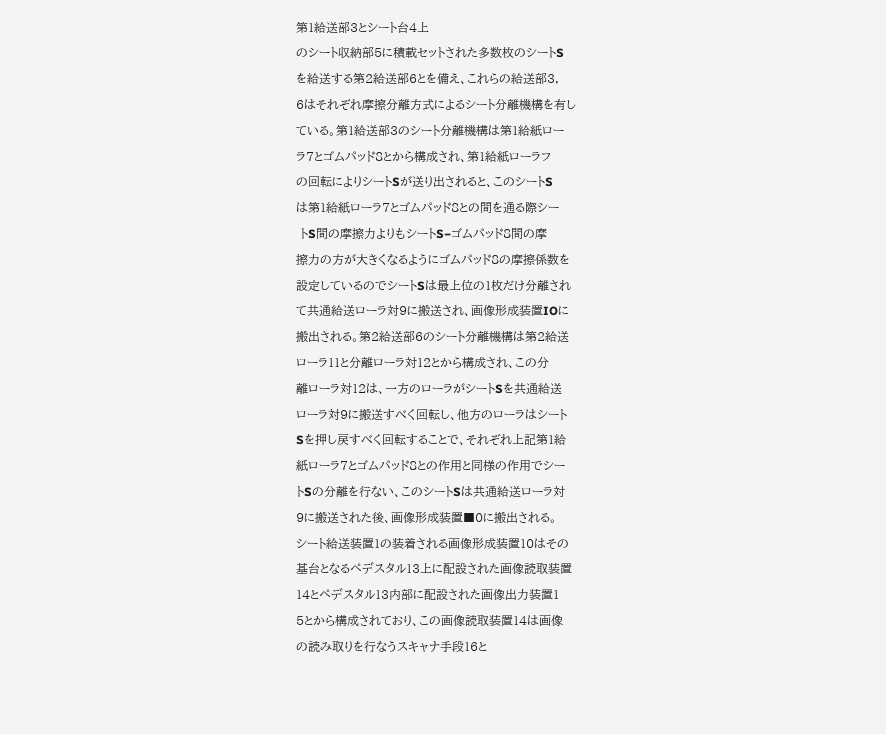第1給送部3とシート台4上
のシート収納部5に積載セットされた多数枚のシートS
を給送する第2給送部6とを備え、これらの給送部3,
6はそれぞれ摩擦分離方式によるシート分離機構を有し
ている。第1給送部3のシート分離機構は第1給紙ロー
ラ7とゴムパッド8とから構成され、第1給紙ローラフ
の回転によりシートSが送り出されると、このシートS
は第1給紙ローラ7とゴムパッド8との間を通る際シー
 トS間の摩擦力よりもシートS−ゴムパッド8間の摩
擦力の方が大きくなるようにゴムパッド8の摩擦係数を
設定しているのでシートSは最上位の1枚だけ分離され
て共通給送ローラ対9に搬送され、画像形成装置IOに
搬出される。第2給送部6のシート分離機構は第2給送
ローラ11と分離ローラ対12とから構成され、この分
離ローラ対12は、一方のローラがシートSを共通給送
ローラ対9に搬送すべく回転し、他方のローラはシート
Sを押し戻すべく回転することで、それぞれ上記第1給
紙ローラ7とゴムパッド8との作用と同様の作用でシー
トSの分離を行ない、このシートSは共通給送ローラ対
9に搬送された後、画像形成装置■0に搬出される。
シート給送装置1の装着される画像形成装置10はその
基台となるペデスタル13上に配設された画像読取装置
14とペデスタル13内部に配設された画像出力装置1
5とから構成されており、この画像読取装置14は画像
の読み取りを行なうスキャナ手段16と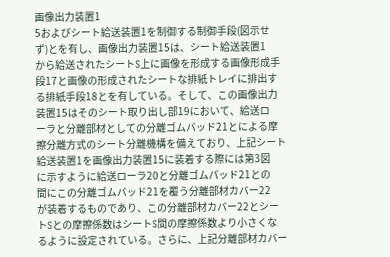画像出力装置1
5およびシート給送装置1を制御する制御手段(図示せ
ず)とを有し、画像出力装置15は、シート給送装置1
から給送されたシートS上に画像を形成する画像形成手
段17と画像の形成されたシートな排紙トレイに排出す
る排紙手段18とを有している。そして、この画像出力
装置15はそのシート取り出し部19において、給送ロ
ーラと分離部材としての分離ゴムバッド21とによる摩
擦分離方式のシート分離機構を備えており、上記シート
給送装置1を画像出力装置15に装着する際には第3図
に示すように給送ローラ20と分離ゴムパッド21との
間にこの分離ゴムバッド21を覆う分離部材カバー22
が装着するものであり、この分離部材カバー22とシー
トSとの摩擦係数はシートS間の摩擦係数より小さくな
るように設定されている。さらに、上記分離部材カバー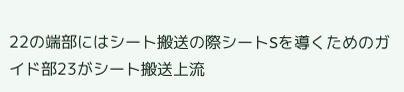22の端部にはシート搬送の際シートSを導くためのガ
イド部23がシート搬送上流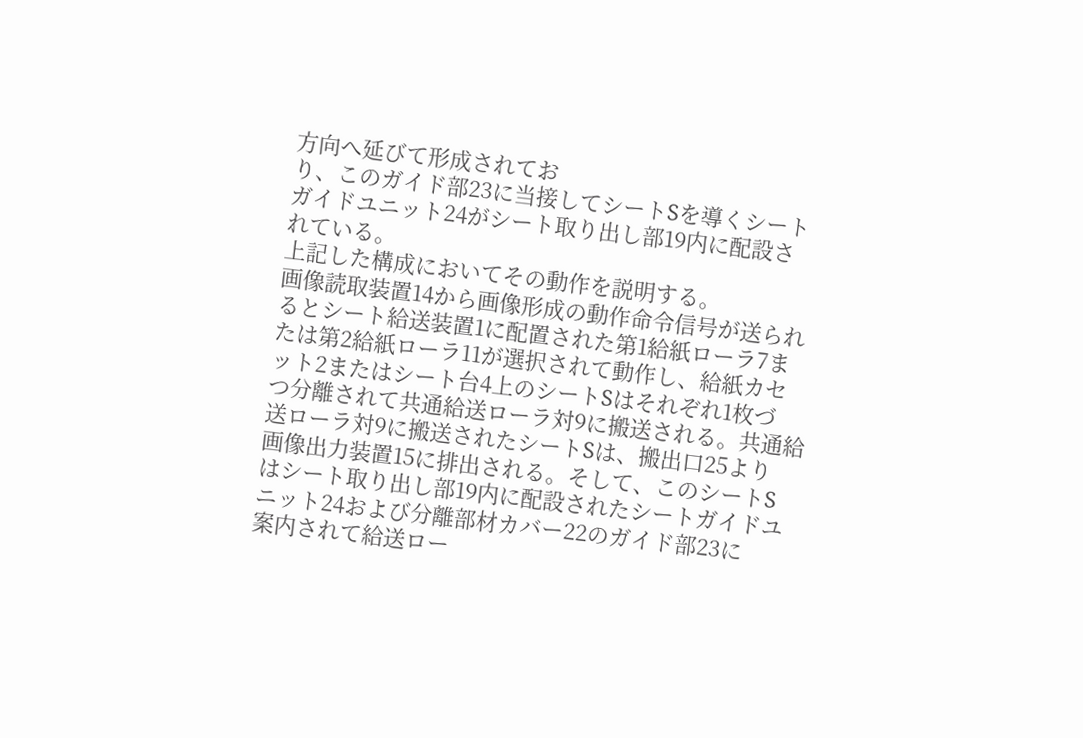方向へ延びて形成されてお
り、このガイド部23に当接してシートSを導くシート
ガイドユニット24がシート取り出し部19内に配設さ
れている。
上記した構成においてその動作を説明する。
画像読取装置14から画像形成の動作命令信号が送られ
るとシート給送装置1に配置された第1給紙ローラ7ま
たは第2給紙ローラ11が選択されて動作し、給紙カセ
ット2またはシート台4上のシートSはそれぞれ1枚づ
つ分離されて共通給送ローラ対9に搬送される。共通給
送ローラ対9に搬送されたシートSは、搬出口25より
画像出力装置15に排出される。そして、このシートS
はシート取り出し部19内に配設されたシートガイドユ
ニット24および分離部材カバー22のガイド部23に
案内されて給送ロー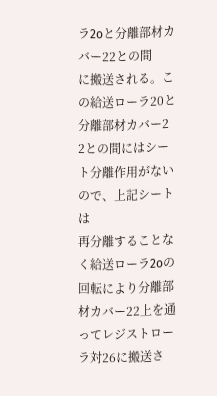ラ2oと分離部材カバー22との間
に搬送される。この給送ローラ20と分離部材カバー2
2との間にはシート分離作用がないので、上記シートは
再分離することなく給送ローラ2oの回転により分離部
材カバー22上を通ってレジストローラ対26に搬送さ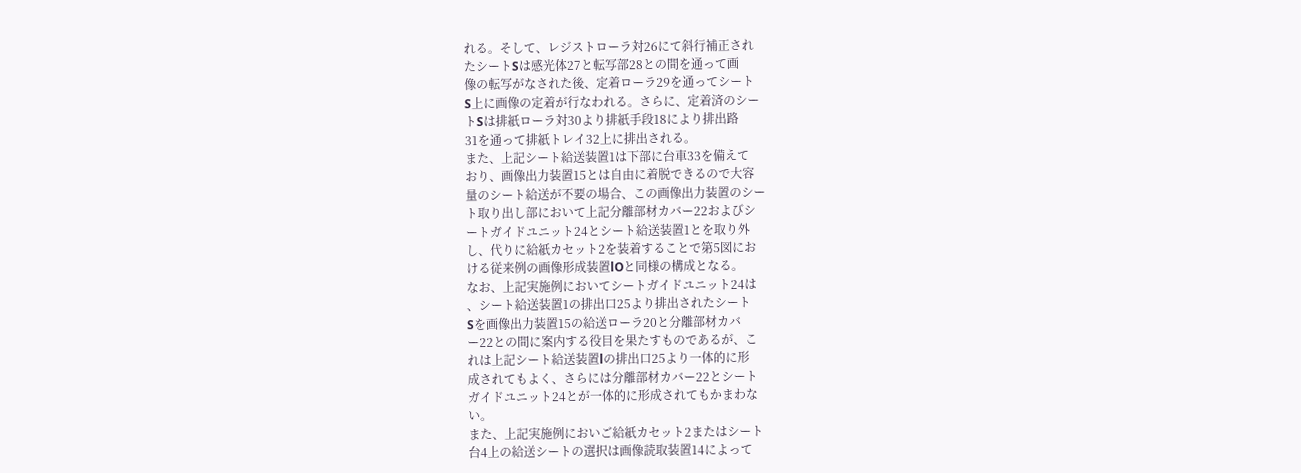れる。そして、レジストローラ対26にて斜行補正され
たシートSは感光体27と転写部28との間を通って画
像の転写がなされた後、定着ローラ29を通ってシート
S上に画像の定着が行なわれる。さらに、定着済のシー
トSは排紙ローラ対30より排紙手段18により排出路
31を通って排紙トレイ32上に排出される。
また、上記シート給送装置1は下部に台車33を備えて
おり、画像出力装置15とは自由に着脱できるので大容
量のシート給送が不要の場合、この画像出力装置のシー
ト取り出し部において上記分離部材カバー22およびシ
ートガイドユニット24とシート給送装置1とを取り外
し、代りに給紙カセット2を装着することで第5図にお
ける従来例の画像形成装置lOと同様の構成となる。
なお、上記実施例においてシートガイドユニット24は
、シート給送装置1の排出口25より排出されたシート
Sを画像出力装置15の給送ローラ20と分離部材カバ
ー22との間に案内する役目を果たすものであるが、こ
れは上記シート給送装置lの排出口25より一体的に形
成されてもよく、さらには分離部材カバー22とシート
ガイドユニット24とが一体的に形成されてもかまわな
い。
また、上記実施例においご給紙カセット2またはシート
台4上の給送シートの選択は画像読取装置14によって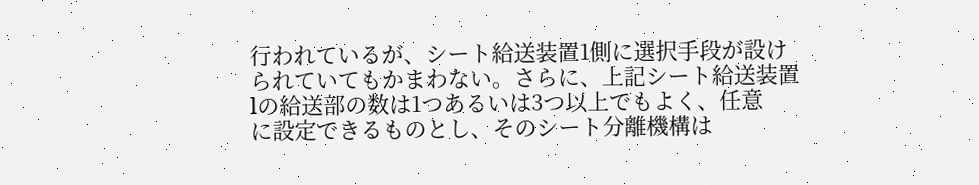行われているが、シート給送装置1側に選択手段が設け
られていてもかまわない。さらに、上記シート給送装置
lの給送部の数は1つあるいは3つ以上でもよく、任意
に設定できるものとし、そのシート分離機構は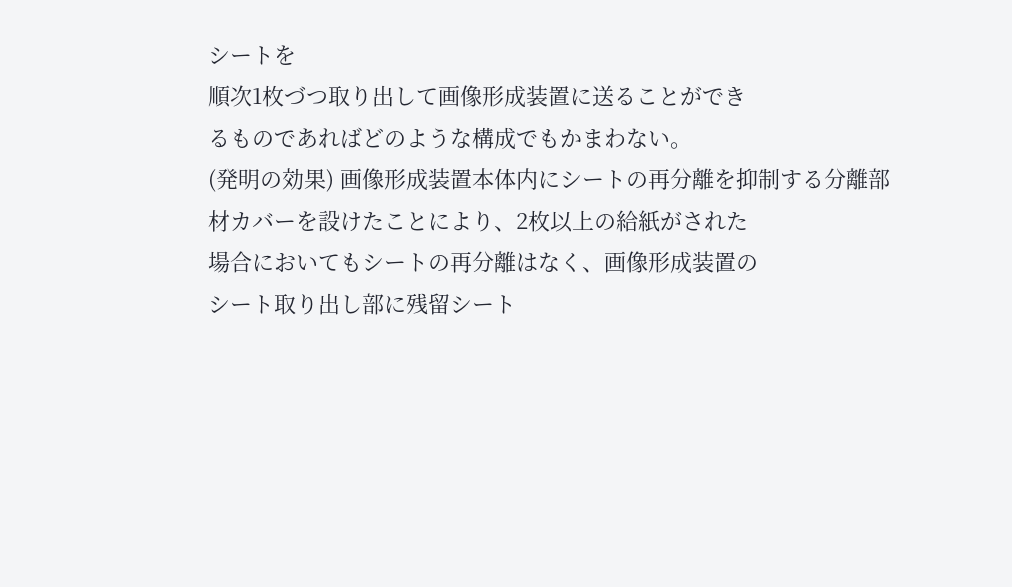シートを
順次1枚づつ取り出して画像形成装置に送ることができ
るものであればどのような構成でもかまわない。
(発明の効果) 画像形成装置本体内にシートの再分離を抑制する分離部
材カバーを設けたことにより、2枚以上の給紙がされた
場合においてもシートの再分離はなく、画像形成装置の
シート取り出し部に残留シート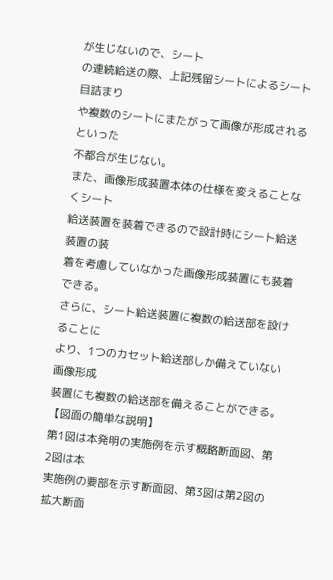が生じないので、シート
の連続給送の際、上記残留シートによるシート目詰まり
や複数のシートにまたがって画像が形成されるといった
不都合が生じない。
また、画像形成装置本体の仕様を変えることなくシート
給送装置を装着できるので設計時にシート給送装置の装
着を考慮していなかった画像形成装置にも装着できる。
さらに、シート給送装置に複数の給送部を設けることに
より、1つのカセット給送部しか備えていない画像形成
装置にも複数の給送部を備えることができる。
【図面の簡単な説明】
第1図は本発明の実施例を示す概略断面図、第2図は本
実施例の要部を示す断面図、第3図は第2図の拡大断面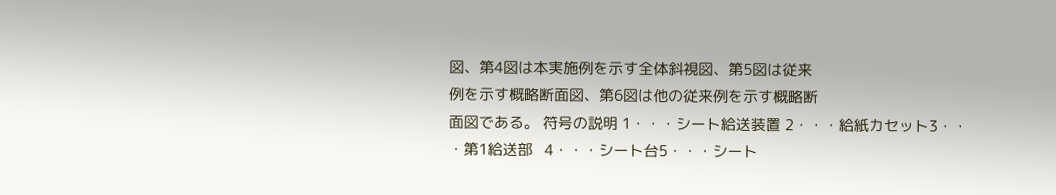図、第4図は本実施例を示す全体斜視図、第5図は従来
例を示す概略断面図、第6図は他の従来例を示す概略断
面図である。 符号の説明 1・・・シート給送装置 2・・・給紙カセット3・・
・第1給送部   4・・・シート台5・・・シート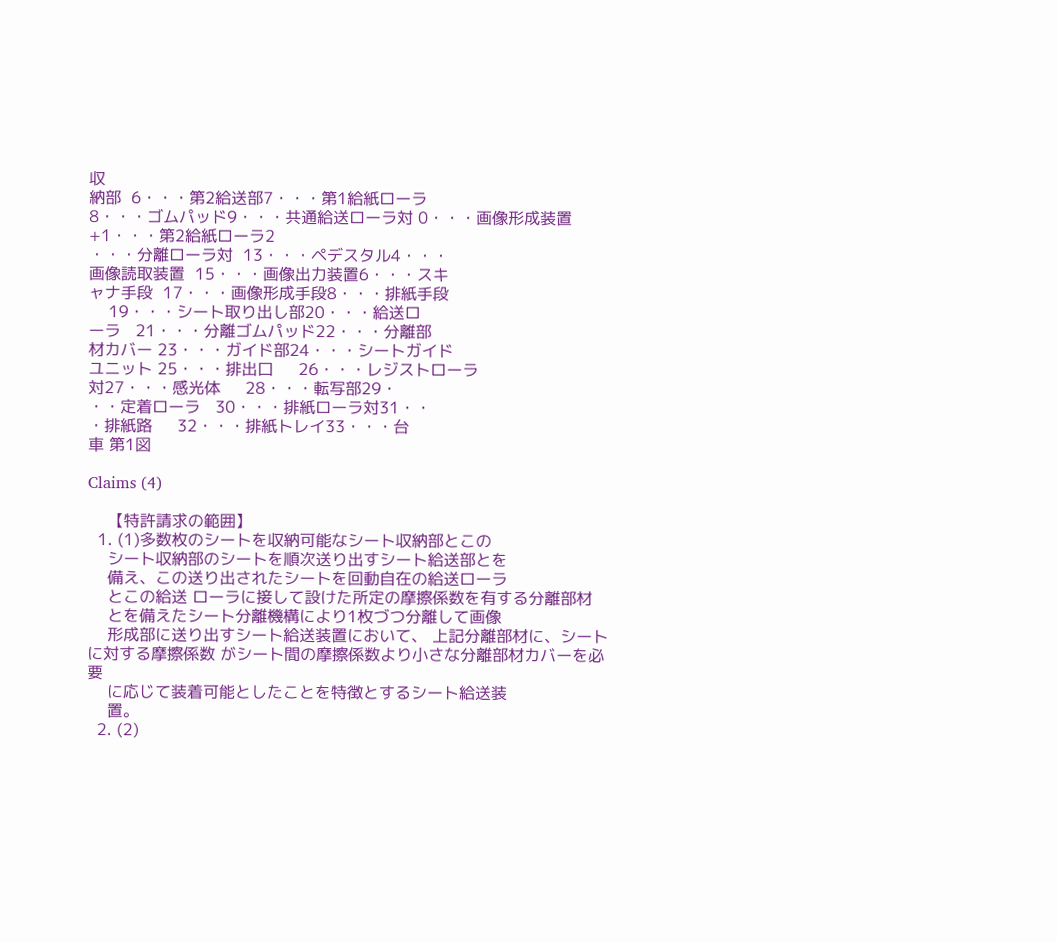収
納部  6・・・第2給送部7・・・第1給紙ローラ
8・・・ゴムパッド9・・・共通給送ローラ対 0・・・画像形成装置  +1・・・第2給紙ローラ2
・・・分離ローラ対  13・・・ペデスタル4・・・
画像読取装置  15・・・画像出力装置6・・・スキ
ャナ手段  17・・・画像形成手段8・・・排紙手段
    19・・・シート取り出し部20・・・給送ロ
ーラ   21・・・分離ゴムパッド22・・・分離部
材カバー 23・・・ガイド部24・・・シートガイド
ユニット 25・・・排出口     26・・・レジストローラ
対27・・・感光体     28・・・転写部29・
・・定着ローラ   30・・・排紙ローラ対31・・
・排紙路     32・・・排紙トレイ33・・・台
車 第1図

Claims (4)

    【特許請求の範囲】
  1. (1)多数枚のシートを収納可能なシート収納部とこの
    シート収納部のシートを順次送り出すシート給送部とを
    備え、この送り出されたシートを回動自在の給送ローラ
    とこの給送 ローラに接して設けた所定の摩擦係数を有する分離部材
    とを備えたシート分離機構により1枚づつ分離して画像
    形成部に送り出すシート給送装置において、 上記分離部材に、シートに対する摩擦係数 がシート間の摩擦係数より小さな分離部材カバーを必要
    に応じて装着可能としたことを特徴とするシート給送装
    置。
  2. (2)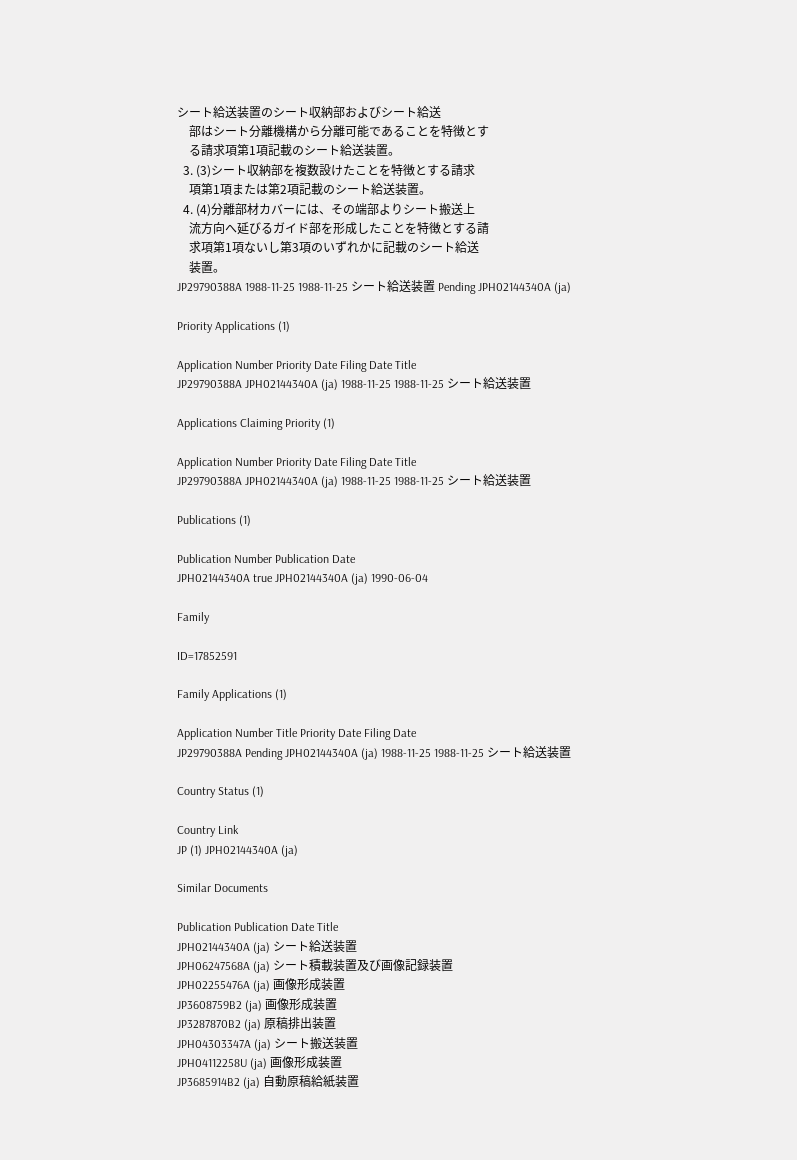シート給送装置のシート収納部およびシート給送
    部はシート分離機構から分離可能であることを特徴とす
    る請求項第1項記載のシート給送装置。
  3. (3)シート収納部を複数設けたことを特徴とする請求
    項第1項または第2項記載のシート給送装置。
  4. (4)分離部材カバーには、その端部よりシート搬送上
    流方向へ延びるガイド部を形成したことを特徴とする請
    求項第1項ないし第3項のいずれかに記載のシート給送
    装置。
JP29790388A 1988-11-25 1988-11-25 シート給送装置 Pending JPH02144340A (ja)

Priority Applications (1)

Application Number Priority Date Filing Date Title
JP29790388A JPH02144340A (ja) 1988-11-25 1988-11-25 シート給送装置

Applications Claiming Priority (1)

Application Number Priority Date Filing Date Title
JP29790388A JPH02144340A (ja) 1988-11-25 1988-11-25 シート給送装置

Publications (1)

Publication Number Publication Date
JPH02144340A true JPH02144340A (ja) 1990-06-04

Family

ID=17852591

Family Applications (1)

Application Number Title Priority Date Filing Date
JP29790388A Pending JPH02144340A (ja) 1988-11-25 1988-11-25 シート給送装置

Country Status (1)

Country Link
JP (1) JPH02144340A (ja)

Similar Documents

Publication Publication Date Title
JPH02144340A (ja) シート給送装置
JPH06247568A (ja) シート積載装置及び画像記録装置
JPH02255476A (ja) 画像形成装置
JP3608759B2 (ja) 画像形成装置
JP3287870B2 (ja) 原稿排出装置
JPH04303347A (ja) シート搬送装置
JPH04112258U (ja) 画像形成装置
JP3685914B2 (ja) 自動原稿給紙装置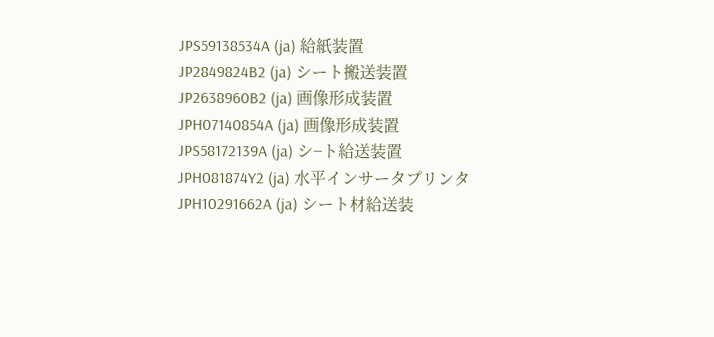JPS59138534A (ja) 給紙装置
JP2849824B2 (ja) シート搬送装置
JP2638960B2 (ja) 画像形成装置
JPH07140854A (ja) 画像形成装置
JPS58172139A (ja) シ−ト給送装置
JPH081874Y2 (ja) 水平インサータプリンタ
JPH10291662A (ja) シート材給送装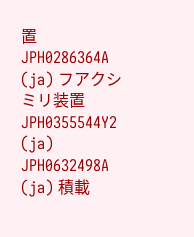置
JPH0286364A (ja) フアクシミリ装置
JPH0355544Y2 (ja)
JPH0632498A (ja) 積載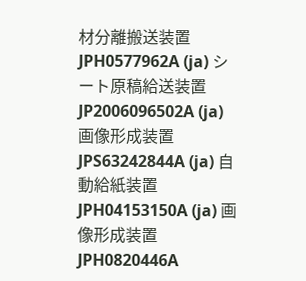材分離搬送装置
JPH0577962A (ja) シート原稿給送装置
JP2006096502A (ja) 画像形成装置
JPS63242844A (ja) 自動給紙装置
JPH04153150A (ja) 画像形成装置
JPH0820446A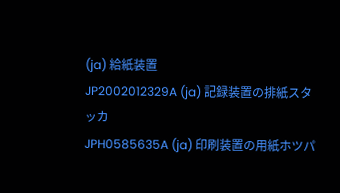(ja) 給紙装置
JP2002012329A (ja) 記録装置の排紙スタッカ
JPH0585635A (ja) 印刷装置の用紙ホツパ